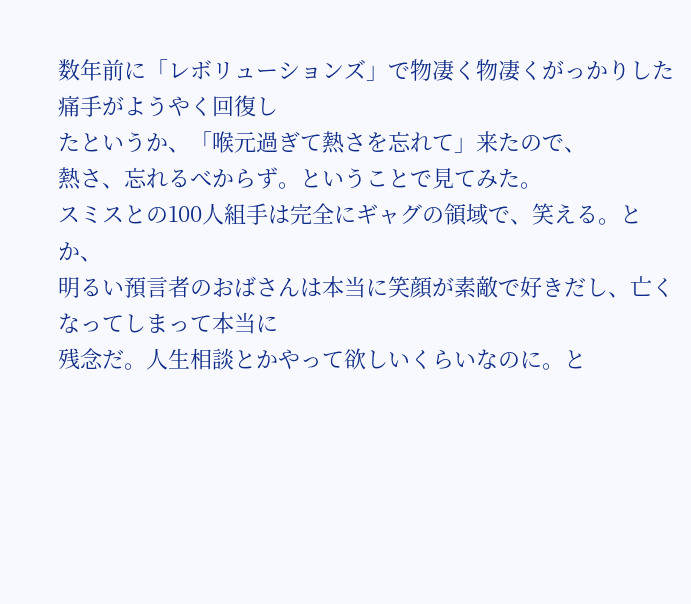数年前に「レボリューションズ」で物凄く物凄くがっかりした痛手がようやく回復し
たというか、「喉元過ぎて熱さを忘れて」来たので、
熱さ、忘れるべからず。ということで見てみた。
スミスとの100人組手は完全にギャグの領域で、笑える。とか、
明るい預言者のおばさんは本当に笑顔が素敵で好きだし、亡くなってしまって本当に
残念だ。人生相談とかやって欲しいくらいなのに。と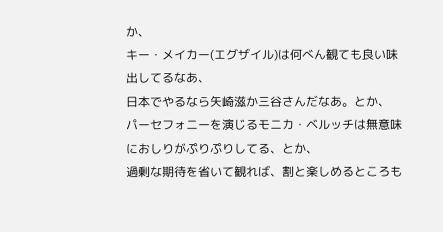か、
キー・メイカー(エグザイル)は何べん観ても良い味出してるなあ、
日本でやるなら矢崎滋か三谷さんだなあ。とか、
パーセフォニーを演じるモニカ・ベルッチは無意味におしりがぷりぷりしてる、とか、
過剰な期待を省いて観れば、割と楽しめるところも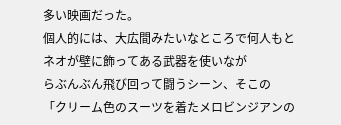多い映画だった。
個人的には、大広間みたいなところで何人もとネオが壁に飾ってある武器を使いなが
らぶんぶん飛び回って闘うシーン、そこの
「クリーム色のスーツを着たメロビンジアンの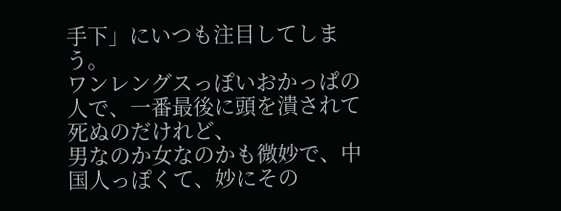手下」にいつも注目してしまう。
ワンレングスっぽいおかっぱの人で、一番最後に頭を潰されて死ぬのだけれど、
男なのか女なのかも微妙で、中国人っぽくて、妙にその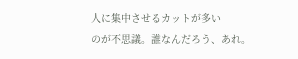人に集中させるカットが多い
のが不思議。誰なんだろう、あれ。